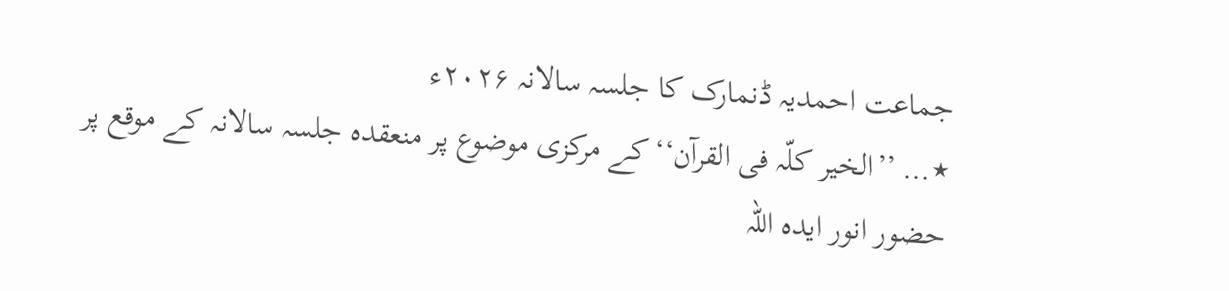جماعت احمدیہ ڈنمارک کا جلسہ سالانہ ۲۰۲۶ء
٭… ’’الخیر کلّہ فی القرآن‘‘کے مرکزی موضوع پر منعقدہ جلسہ سالانہ کے موقع پر
حضور انور ایدہ اللہ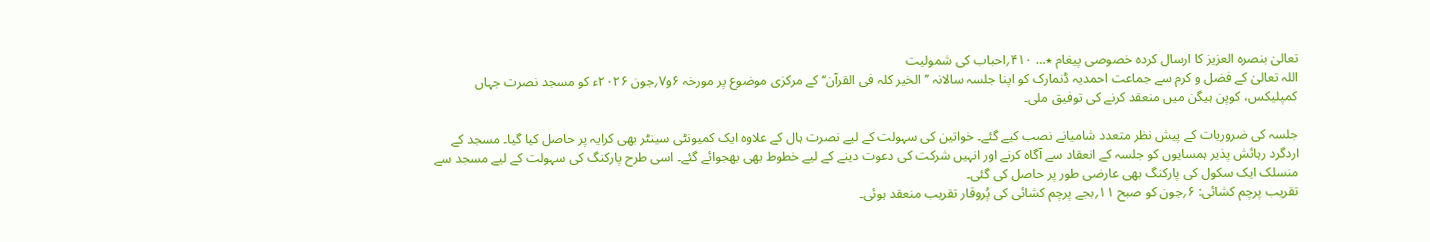تعالیٰ بنصرہ العزیز کا ارسال کردہ خصوصی پیغام ٭… ۴۱۰؍احباب کی شمولیت
اللہ تعالیٰ کے فضل و کرم سے جماعت احمدیہ ڈنمارک کو اپنا جلسہ سالانہ ’’الخیر کلہ فی القرآن‘‘ کے مرکزی موضوع پر مورخہ ۶و۷؍جون ۲۰۲۶ء کو مسجد نصرت جہاں کمپلیکس، کوپن ہیگن میں منعقد کرنے کی توفیق ملی۔

جلسہ کی ضروریات کے پیش نظر متعدد شامیانے نصب کیے گئے۔ خواتین کی سہولت کے لیے نصرت ہال کے علاوہ ایک کمیونٹی سینٹر بھی کرایہ پر حاصل کیا گیا۔ مسجد کے اردگرد رہائش پذیر ہمسایوں کو جلسہ کے انعقاد سے آگاہ کرنے اور انہیں شرکت کی دعوت دینے کے لیے خطوط بھی بھجوائے گئے۔ اسی طرح پارکنگ کی سہولت کے لیے مسجد سے منسلک ایک سکول کی پارکنگ بھی عارضی طور پر حاصل کی گئی۔
تقریب پرچم کشائی: ۶؍جون کو صبح ۱۱؍بجے پرچم کشائی کی پُروقار تقریب منعقد ہوئی۔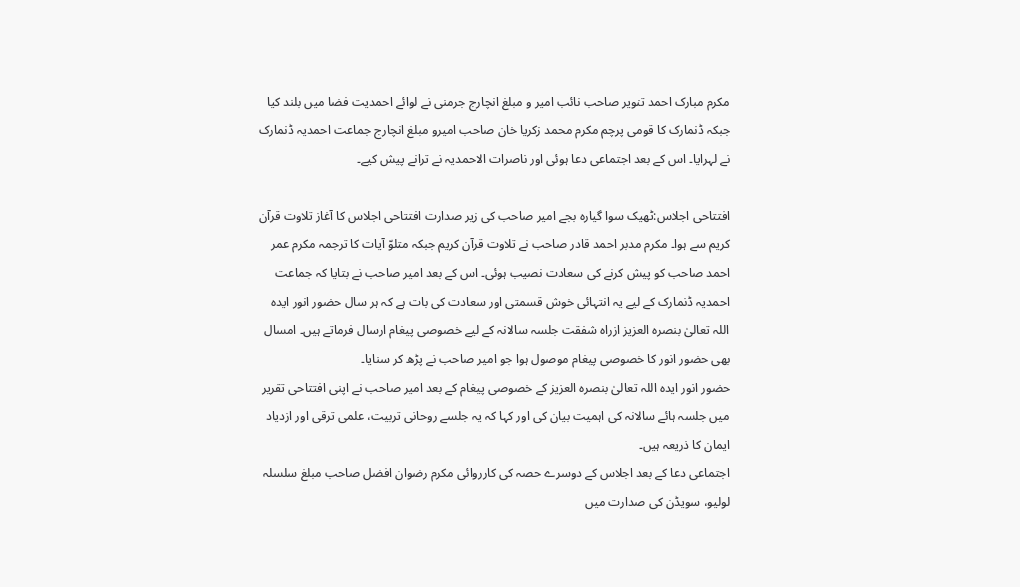مکرم مبارک احمد تنویر صاحب نائب امیر و مبلغ انچارج جرمنی نے لوائے احمدیت فضا میں بلند کیا جبکہ ڈنمارک کا قومی پرچم مکرم محمد زکریا خان صاحب امیرو مبلغ انچارج جماعت احمدیہ ڈنمارک نے لہرایا۔ اس کے بعد اجتماعی دعا ہوئی اور ناصرات الاحمدیہ نے ترانے پیش کیے۔

افتتاحی اجلاس:ٹھیک سوا گیارہ بجے امیر صاحب کی زیر صدارت افتتاحی اجلاس کا آغاز تلاوت قرآن کریم سے ہوا۔ مکرم مدبر احمد قادر صاحب نے تلاوت قرآن کریم جبکہ متلوّ آیات کا ترجمہ مکرم عمر احمد صاحب کو پیش کرنے کی سعادت نصیب ہوئی۔ اس کے بعد امیر صاحب نے بتایا کہ جماعت احمدیہ ڈنمارک کے لیے یہ انتہائی خوش قسمتی اور سعادت کی بات ہے کہ ہر سال حضور انور ایدہ اللہ تعالیٰ بنصرہ العزیز ازراہ شفقت جلسہ سالانہ کے لیے خصوصی پیغام ارسال فرماتے ہیں۔ امسال بھی حضور انور کا خصوصی پیغام موصول ہوا جو امیر صاحب نے پڑھ کر سنایا۔
حضور انور ایدہ اللہ تعالیٰ بنصرہ العزیز کے خصوصی پیغام کے بعد امیر صاحب نے اپنی افتتاحی تقریر میں جلسہ ہائے سالانہ کی اہمیت بیان کی اور کہا کہ یہ جلسے روحانی تربیت، علمی ترقی اور ازدیاد ایمان کا ذریعہ ہیں۔
اجتماعی دعا کے بعد اجلاس کے دوسرے حصہ کی کارروائی مکرم رضوان افضل صاحب مبلغ سلسلہ لولیو، سویڈن کی صدارت میں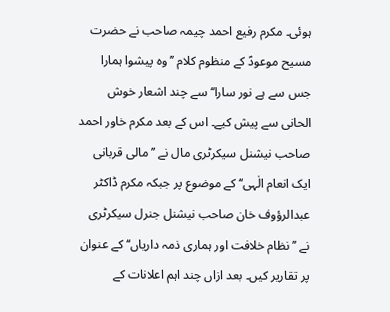ہوئی۔ مکرم رفیع احمد چیمہ صاحب نے حضرت مسیح موعودؑ کے منظوم کلام ’’وہ پیشوا ہمارا جس سے ہے نور سارا‘‘ سے چند اشعار خوش الحانی سے پیش کیے۔ اس کے بعد مکرم خاور احمد صاحب نیشنل سیکرٹری مال نے ’’مالی قربانی ایک انعام الٰہی‘‘ کے موضوع پر جبکہ مکرم ڈاکٹر عبدالرؤوف خان صاحب نیشنل جنرل سیکرٹری نے ’’نظام خلافت اور ہماری ذمہ داریاں‘‘ کے عنوان پر تقاریر کیں۔ بعد ازاں چند اہم اعلانات کے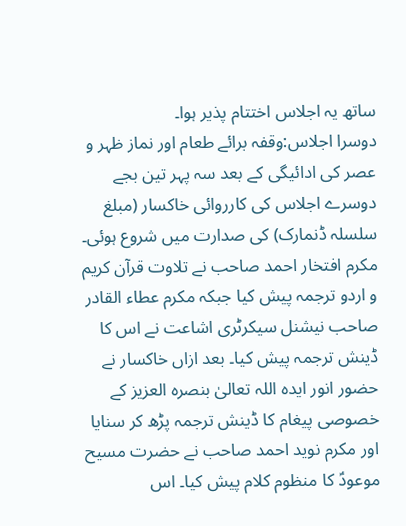ساتھ یہ اجلاس اختتام پذیر ہوا۔
دوسرا اجلاس:وقفہ برائے طعام اور نماز ظہر و عصر کی ادائیگی کے بعد سہ پہر تین بجے دوسرے اجلاس کی کارروائی خاکسار (مبلغ سلسلہ ڈنمارک) کی صدارت میں شروع ہوئی۔ مکرم افتخار احمد صاحب نے تلاوت قرآن کریم و اردو ترجمہ پیش کیا جبکہ مکرم عطاء القادر صاحب نیشنل سیکرٹری اشاعت نے اس کا ڈینش ترجمہ پیش کیا۔ بعد ازاں خاکسار نے حضور انور ایدہ اللہ تعالیٰ بنصرہ العزیز کے خصوصی پیغام کا ڈینش ترجمہ پڑھ کر سنایا اور مکرم نوید احمد صاحب نے حضرت مسیح موعودؑ کا منظوم کلام پیش کیا۔ اس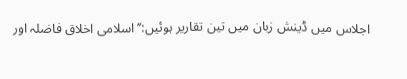اجلاس میں ڈینش زبان میں تین تقاریر ہوئیں:’’اسلامی اخلاق فاضلہ اور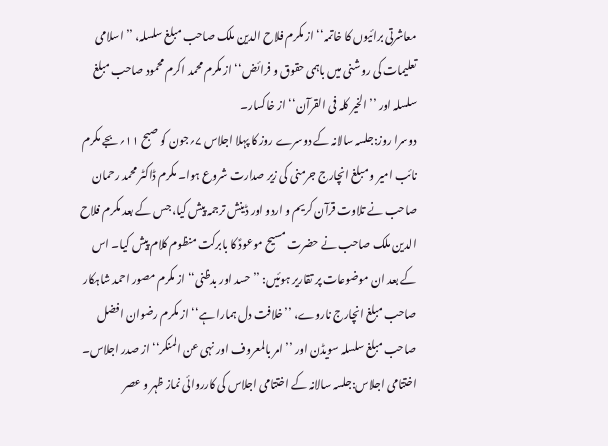معاشرتی برائیوں کا خاتمہ‘‘ از مکرم فلاح الدین ملک صاحب مبلغ سلسلہ، ’’اسلامی تعلیمات کی روشنی میں باہمی حقوق و فرائض‘‘ از مکرم محمد اکرم محمود صاحب مبلغ سلسلہ اور ’’الخیر کلہ فی القرآن‘‘ از خاکسار۔
دوسرا روز:جلسہ سالانہ کے دوسرے روز کا پہلا اجلاس ۷؍جون کو صبح ۱۱؍بجے مکرم نائب امیر و مبلغ انچارج جرمنی کی زیر صدارت شروع ہوا۔ مکرم ڈاکٹر محمد رحمان صاحب نے تلاوت قرآن کریم و اردو اور ڈینش ترجمہ پیش کیا، جس کے بعد مکرم فلاح الدین ملک صاحب نے حضرت مسیح موعودؑ کا بابرکت منظوم کلام پیش کیا۔ اس کے بعد ان موضوعات پر تقاریر ہوئیں: ’’حسد اور بدظنی‘‘ از مکرم مصور احمد شاہکار صاحب مبلغ انچارج ناروے، ’’خلافت دل ہمارا ہے‘‘ از مکرم رضوان افضل صاحب مبلغ سلسلہ سویڈن اور ’’امر بالمعروف اور نہی عن المنکر‘‘ از صدر اجلاس۔
اختتامی اجلاس:جلسہ سالانہ کے اختتامی اجلاس کی کارروائی نماز ظہر و عصر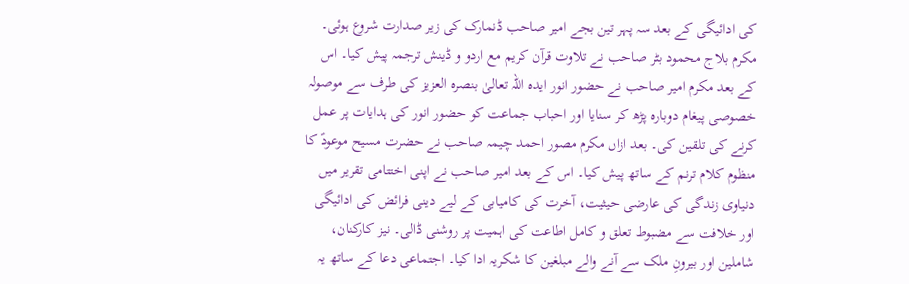کی ادائیگی کے بعد سہ پہر تین بجے امیر صاحب ڈنمارک کی زیر صدارت شروع ہوئی۔ مکرم بلاج محمود بٹر صاحب نے تلاوت قرآن کریم مع اردو و ڈینش ترجمہ پیش کیا۔ اس کے بعد مکرم امیر صاحب نے حضور انور ایدہ اللہ تعالیٰ بنصرہ العزیز کی طرف سے موصولہ خصوصی پیغام دوبارہ پڑھ کر سنایا اور احباب جماعت کو حضور انور کی ہدایات پر عمل کرنے کی تلقین کی۔ بعد ازاں مکرم مصور احمد چیمہ صاحب نے حضرت مسیح موعودؑ کا منظوم کلام ترنم کے ساتھ پیش کیا۔ اس کے بعد امیر صاحب نے اپنی اختتامی تقریر میں دنیاوی زندگی کی عارضی حیثیت، آخرت کی کامیابی کے لیے دینی فرائض کی ادائیگی اور خلافت سے مضبوط تعلق و کامل اطاعت کی اہمیت پر روشنی ڈالی۔ نیز کارکنان، شاملین اور بیرونِ ملک سے آنے والے مبلغین کا شکریہ ادا کیا۔ اجتماعی دعا کے ساتھ یہ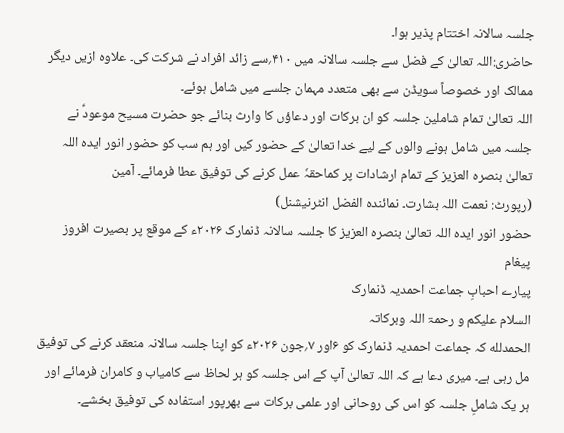جلسہ سالانہ اختتام پذیر ہوا۔
حاضری:اللہ تعالیٰ کے فضل سے جلسہ سالانہ میں ۴۱۰؍سے زائد افراد نے شرکت کی۔ علاوہ ازیں دیگر ممالک اور خصوصاً سویڈن سے بھی متعدد مہمان جلسے میں شامل ہوئے۔
اللہ تعالیٰ تمام شاملین جلسہ کو ان برکات اور دعاؤں کا وارث بنائے جو حضرت مسیح موعودؑ نے جلسہ میں شامل ہونے والوں کے لیے خدا تعالیٰ کے حضور کیں اور ہم سب کو حضور انور ایدہ اللہ تعالیٰ بنصرہ العزیز کے تمام ارشادات پر کماحقہٗ عمل کرنے کی توفیق عطا فرمائے۔ آمین
(رپورٹ: نعمت اللہ بشارت۔ نمائندہ الفضل انٹرنیشنل)
حضور انور ایدہ اللہ تعالیٰ بنصرہ العزیز کا جلسہ سالانہ ڈنمارک ۲۰۲۶ء کے موقع پر بصیرت افروز پیغام
پیارے احبابِ جماعت احمدیہ ڈنمارک
السلام علیکم و رحمۃ اللہ وبرکاتہ
الحمدلله کہ جماعت احمدیہ ڈنمارک کو ۶اور ۷؍جون ۲۰۲۶ء کو اپنا جلسہ سالانہ منعقد کرنے کی توفیق مل رہی ہے۔ میری دعا ہے کہ اللہ تعالیٰ آپ کے اس جلسہ کو ہر لحاظ سے کامیاب و کامران فرمائے اور ہر یک شاملِ جلسہ کو اس کی روحانی اور علمی برکات سے بھرپور استفادہ کی توفیق بخشے۔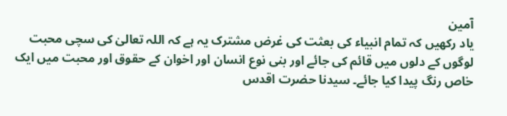آمین
یاد رکھیں کہ تمام انبیاء کی بعثت کی غرض مشترک یہ ہے کہ اللہ تعالیٰ کی سچی محبت لوگوں کے دلوں میں قائم کی جائے اور بنی نوع انسان اور اخوان کے حقوق اور محبت میں ایک خاص رنگ پیدا کیا جائے۔ سیدنا حضرت اقدس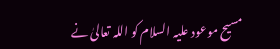مسیح موعود علیہ السلام کو اللہ تعالیٰ نے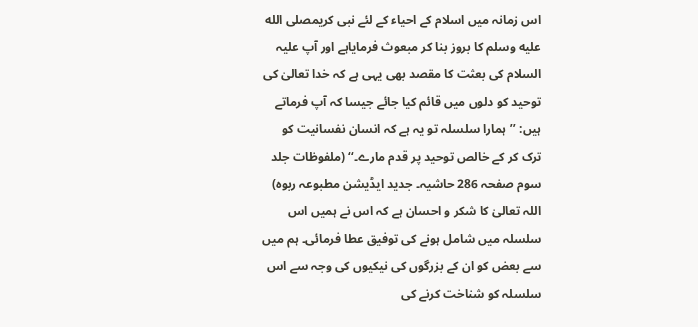اس زمانہ میں اسلام کے احیاء کے لئے نبی کریمصلى الله عليه وسلم کا بروز بنا کر مبعوث فرمایاہے اور آپ علیہ السلام کی بعثت کا مقصد بھی یہی ہے کہ خدا تعالیٰ کی توحید کو دلوں میں قائم کیا جائے جیسا کہ آپ فرماتے ہیں: ’’ہمارا سلسلہ تو یہ ہے کہ انسان نفسانیت کو ترک کر کے خالص توحید پر قدم مارے۔‘‘ (ملفوظات جلد سوم صفحہ 286 حاشیہ۔ جدید ایڈیشن مطبوعہ ربوہ)
اللہ تعالیٰ کا شکر و احسان ہے کہ اس نے ہمیں اس سلسلہ میں شامل ہونے کی توفیق عطا فرمائی۔ ہم میں سے بعض کو ان کے بزرگوں کی نیکیوں کی وجہ سے اس سلسلہ کو شناخت کرنے کی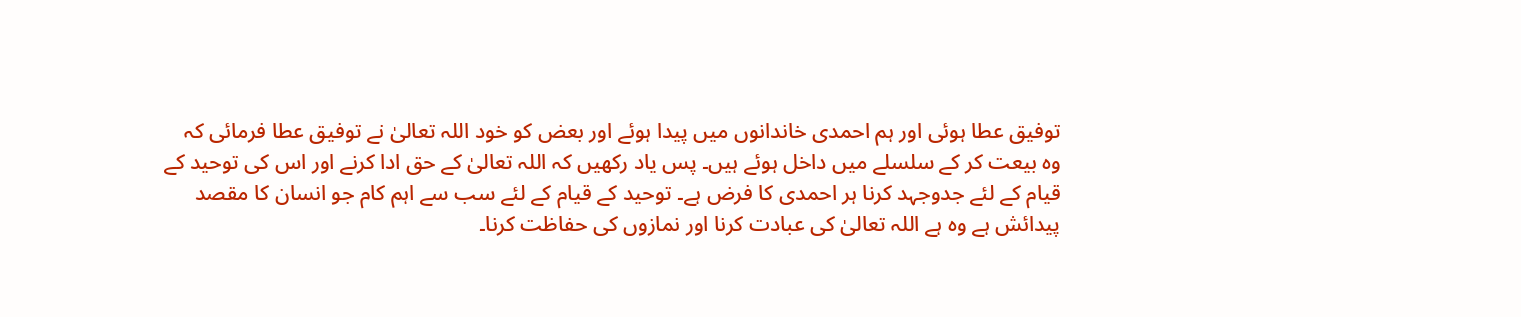توفیق عطا ہوئی اور ہم احمدی خاندانوں میں پیدا ہوئے اور بعض کو خود اللہ تعالیٰ نے توفیق عطا فرمائی کہ وہ بیعت کر کے سلسلے میں داخل ہوئے ہیں۔ پس یاد رکھیں کہ اللہ تعالیٰ کے حق ادا کرنے اور اس کی توحید کے قیام کے لئے جدوجہد کرنا ہر احمدی کا فرض ہے۔ توحید کے قیام کے لئے سب سے اہم کام جو انسان کا مقصد پیدائش ہے وہ ہے اللہ تعالیٰ کی عبادت کرنا اور نمازوں کی حفاظت کرنا۔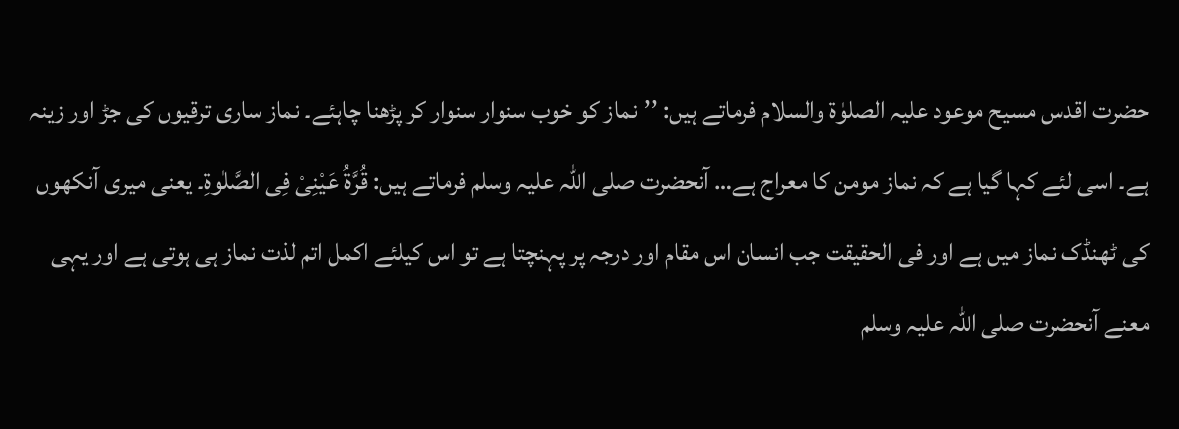حضرت اقدس مسیح موعود علیہ الصلوٰۃ والسلام فرماتے ہیں: ’’نماز کو خوب سنوار سنوار کر پڑھنا چاہئے۔ نماز ساری ترقیوں کی جڑ اور زینہ ہے۔ اسی لئے کہا گیا ہے کہ نماز مومن کا معراج ہے… آنحضرت صلی اللہ علیہ وسلم فرماتے ہیں: قُرَّةُ عَیْنِیْ فِی الصَّلٰوةِ۔ یعنی میری آنکھوں کی ٹھنڈک نماز میں ہے اور فی الحقیقت جب انسان اس مقام اور درجہ پر پہنچتا ہے تو اس کیلئے اکمل اتم لذت نماز ہی ہوتی ہے اور یہی معنے آنحضرت صلی اللہ علیہ وسلم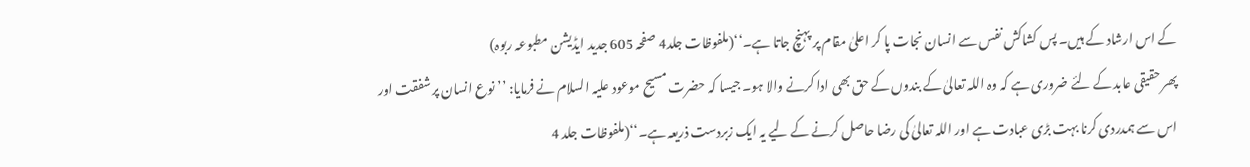کے اس ارشاد کے ہیں۔ پس کشاکش نفس سے انسان نجات پا کر اعلیٰ مقام پر پہنچ جاتا ہے۔‘‘(ملفوظات جلد4 صفحہ 605 جدید ایڈیشن مطبوعہ ربوہ)
پھر حقیقی عابد کے لئے ضروری ہے کہ وہ اللہ تعالیٰ کے بندوں کے حق بھی ادا کرنے والا ہو۔ جیسا کہ حضرت مسیح موعود علیہ السلام نے فرمایا: ’’نوع انسان پر شفقت اور اس سے ہمدردی کرنا بہت بڑی عبادت ہے اور اللہ تعالیٰ کی رضا حاصل کرنے کے لیے یہ ایک زبردست ذریعہ ہے۔‘‘(ملفوظات جلد 4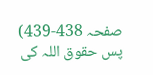صفحہ 438-439)
پس حقوق اللہ کی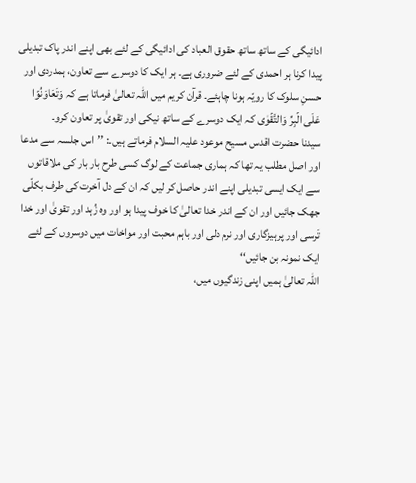ادائیگی کے ساتھ ساتھ حقوق العباد کی ادائیگی کے لئے بھی اپنے اندر پاک تبدیلی پیدا کرنا ہر احمدی کے لئے ضروری ہے۔ ہر ایک کا دوسرے سے تعاون، ہمدردی اور حسنِ سلوک کا رویّہ ہونا چاہئے۔ قرآن کریم میں اللہ تعالیٰ فرماتا ہے کہ وَتَعَاوَنُوۡا عَلَی الۡبِرِّ وَالتَّقۡوٰی کہ ایک دوسرے کے ساتھ نیکی اور تقویٰ پر تعاون کرو۔
سیدنا حضرت اقدس مسیح موعود علیہ السلام فرماتے ہیں۔: ’’اس جلسہ سے مدعا اور اصل مطلب یہ تھا کہ ہماری جماعت کے لوگ کسی طرح بار بار کی ملاقاتوں سے ایک ایسی تبدیلی اپنے اندر حاصل کر لیں کہ ان کے دل آخرت کی طرف بکلّی جھک جائیں اور ان کے اندر خدا تعالیٰ کا خوف پیدا ہو اور وہ زُہد اور تقویٰ اور خدا تَرسی اور پرہیزگاری اور نرم دلی اور باہم محبت اور مواخات میں دوسروں کے لئے ایک نمونہ بن جائیں‘‘
اللہ تعالیٰ ہمیں اپنی زندگیوں میں،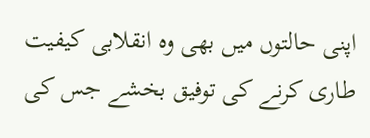اپنی حالتوں میں بھی وہ انقلابی کیفیت طاری کرنے کی توفیق بخشے جس کی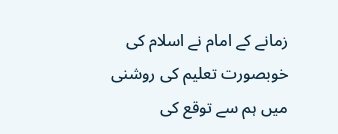زمانے کے امام نے اسلام کی خوبصورت تعلیم کی روشنی میں ہم سے توقع کی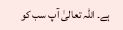ہے۔ اللہ تعالیٰ آپ سب کو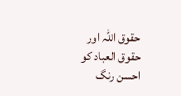حقوق اللہ اور حقوق العباد کو احسن رنگ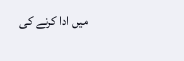میں ادا کرنے کی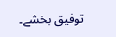توفیق بخشے۔